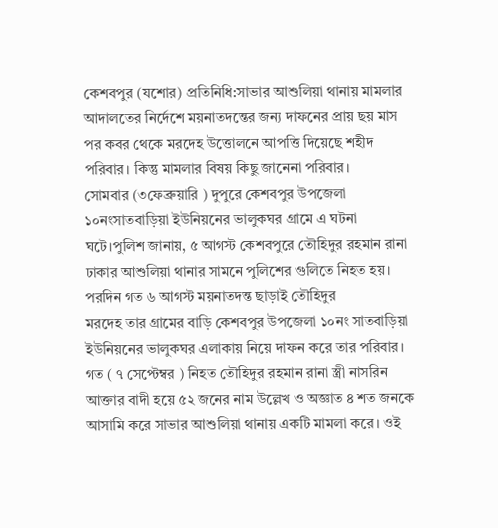কেশবপুর (যশোর) প্রতিনিধি:সাভার আশুলিয়া থানায় মামলার আদালতের নির্দেশে ময়নাতদন্তের জন্য দাফনের প্রায় ছয় মাস পর কবর থেকে মরদেহ উত্তোলনে আপত্তি দিয়েছে শহীদ পরিবার। কিন্তু মামলার বিষয় কিছু জানেনা পরিবার।
সোমবার (৩ফেব্রুয়ারি ) দুপুরে কেশবপুর উপজেলা ১০নংসাতবাড়িয়া ইউনিয়নের ভালুকঘর গ্রামে এ ঘটনা ঘটে।পুলিশ জানায়, ৫ আগস্ট কেশবপুরে তৌহিদুর রহমান রানা ঢাকার আশুলিয়া থানার সামনে পুলিশের গুলিতে নিহত হয়। পরদিন গত ৬ আগস্ট ময়নাতদন্ত ছাড়াই তৌহিদুর
মরদেহ তার গ্রামের বাড়ি কেশবপুর উপজেলা ১০নং সাতবাড়িয়া ইউনিয়নের ভালুকঘর এলাকায় নিয়ে দাফন করে তার পরিবার।
গত ( ৭ সেপ্টেম্বর ) নিহত তৌহিদুর রহমান রানা স্ত্রী নাসরিন আক্তার বাদী হয়ে ৫২ জনের নাম উল্লেখ ও অজ্ঞাত ৪ শত জনকে আসামি করে সাভার আশুলিয়া থানায় একটি মামলা করে। ওই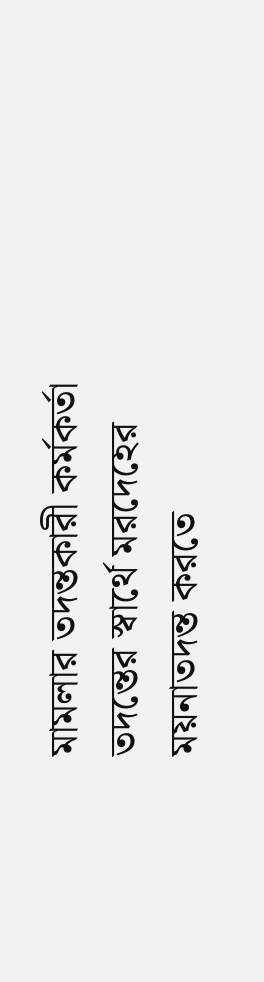মামলার তদন্তকারী কর্মকর্তা তদন্তের স্বার্থে মরদেহের ময়নাতদন্ত করতে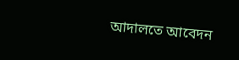আদালতে আবেদন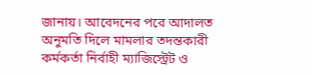জানায়। আবেদনের পরে আদালত অনুমতি দিলে মামলার তদন্তকারী কর্মকর্তা নির্বাহী ম্যাজিস্ট্রেট ও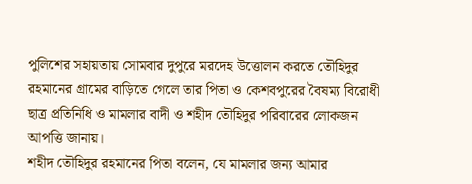পুলিশের সহায়তায় সোমবার দুপুরে মরদেহ উত্তোলন করতে তৌহিদুর রহমানের গ্রামের বাড়িতে গেলে তার পিতা ও কেশবপুরের বৈষম্য বিরোধী ছাত্র প্রতিনিধি ও মামলার বাদী ও শহীদ তৌহিদুর পরিবারের লোকজন আপত্তি জানায়।
শহীদ তৌহিদুর রহমানের পিতা বলেন, যে মামলার জন্য আমার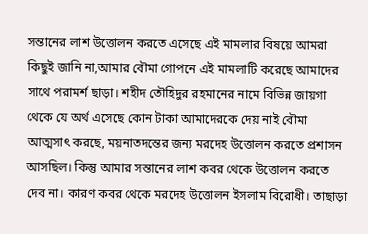সন্তানের লাশ উত্তোলন করতে এসেছে এই মামলার বিষয়ে আমরা কিছুই জানি না,আমার বৌমা গোপনে এই মামলাটি করেছে আমাদের সাথে পরামর্শ ছাড়া। শহীদ তৌহিদুর রহমানের নামে বিভিন্ন জায়গা থেকে যে অর্থ এসেছে কোন টাকা আমাদেরকে দেয় নাই বৌমা আত্মসাৎ করছে, ময়নাতদন্তের জন্য মরদেহ উত্তোলন করতে প্রশাসন আসছিল। কিন্তু আমার সন্তানের লাশ কবর থেকে উত্তোলন করতে দেব না। কারণ কবর থেকে মরদেহ উত্তোলন ইসলাম বিরোধী। তাছাড়া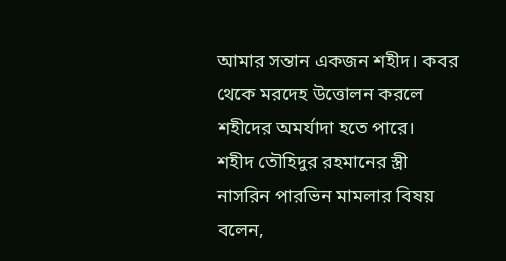আমার সন্তান একজন শহীদ। কবর থেকে মরদেহ উত্তোলন করলে শহীদের অমর্যাদা হতে পারে।
শহীদ তৌহিদুর রহমানের স্ত্রী নাসরিন পারভিন মামলার বিষয় বলেন,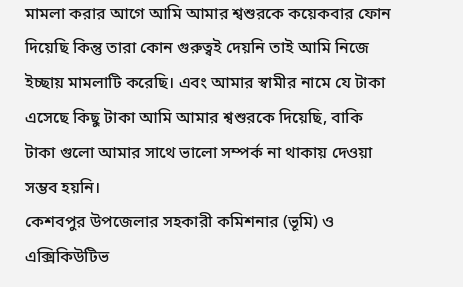মামলা করার আগে আমি আমার শ্বশুরকে কয়েকবার ফোন দিয়েছি কিন্তু তারা কোন গুরুত্বই দেয়নি তাই আমি নিজে ইচ্ছায় মামলাটি করেছি। এবং আমার স্বামীর নামে যে টাকা এসেছে কিছু টাকা আমি আমার শ্বশুরকে দিয়েছি, বাকি টাকা গুলো আমার সাথে ভালো সম্পর্ক না থাকায় দেওয়া সম্ভব হয়নি।
কেশবপুর উপজেলার সহকারী কমিশনার (ভূমি) ও এক্সিকিউটিভ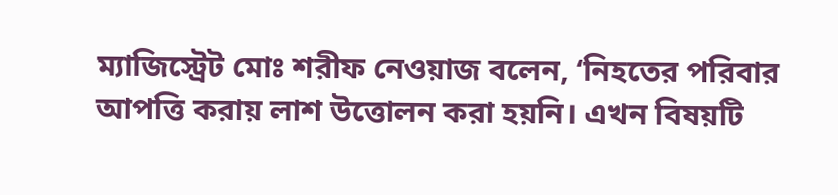ম্যাজিস্ট্রেট মোঃ শরীফ নেওয়াজ বলেন, ‘নিহতের পরিবার আপত্তি করায় লাশ উত্তোলন করা হয়নি। এখন বিষয়টি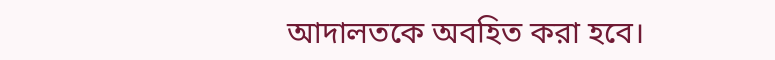আদালতকে অবহিত করা হবে।